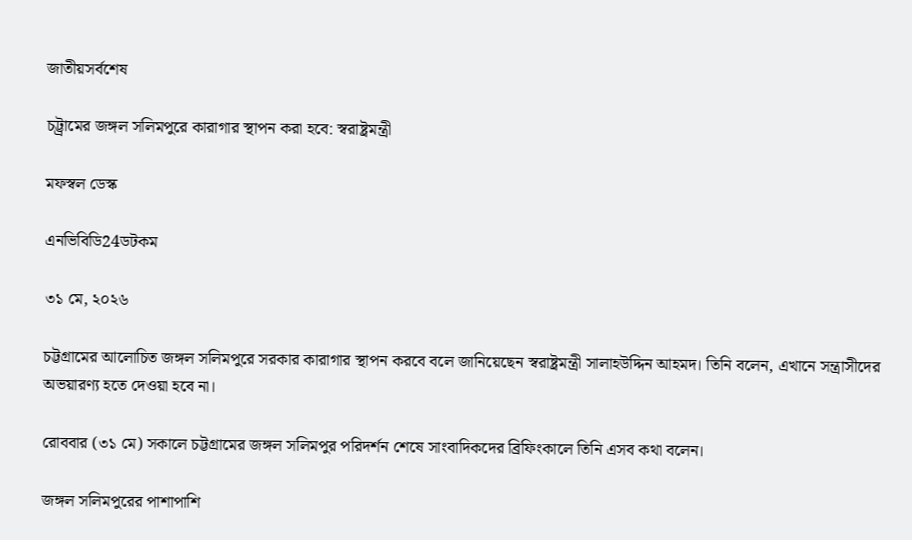জাতীয়সর্বশেষ

চট্ট্রামের জঙ্গল সলিমপুরে কারাগার স্থাপন করা হবে: স্বরাষ্ট্রমন্ত্রী

মফস্বল ডেস্ক

এনভিবিডি24ডটকম

৩১ মে, ২০২৬

চট্টগ্রামের আলোচিত জঙ্গল সলিমপুরে সরকার কারাগার স্থাপন করবে বলে জানিয়েছেন স্বরাষ্ট্রমন্ত্রী সালাহউদ্দিন আহমদ। তিনি বলেন, এখানে সন্ত্রাসীদের অভয়ারণ্য হতে দেওয়া হবে না।

রোববার (৩১ মে) সকালে চট্টগ্রামের জঙ্গল সলিমপুর পরিদর্শন শেষে সাংবাদিকদের ব্রিফিংকালে তিনি এসব কথা বলেন।

জঙ্গল সলিমপুরের পাশাপাশি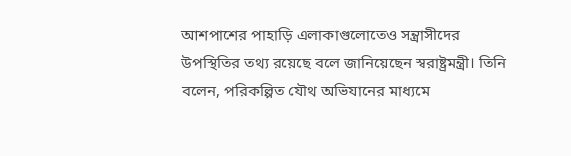আশপাশের পাহাড়ি এলাকাগুলোতেও সন্ত্রাসীদের উপস্থিতির তথ্য রয়েছে বলে জানিয়েছেন স্বরাষ্ট্রমন্ত্রী। তিনি বলেন, পরিকল্পিত যৌথ অভিযানের মাধ্যমে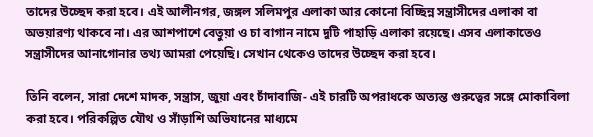তাদের উচ্ছেদ করা হবে। এই আলীনগর, জঙ্গল সলিমপুর এলাকা আর কোনো বিচ্ছিন্ন সন্ত্রাসীদের এলাকা বা অভয়ারণ্য থাকবে না। এর আশপাশে বেতুয়া ও চা বাগান নামে দুটি পাহাড়ি এলাকা রয়েছে। এসব এলাকাতেও সন্ত্রাসীদের আনাগোনার তথ্য আমরা পেয়েছি। সেখান থেকেও তাদের উচ্ছেদ করা হবে।

তিনি বলেন, সারা দেশে মাদক, সন্ত্রাস, জুয়া এবং চাঁদাবাজি- এই চারটি অপরাধকে অত্যন্ত গুরুত্বের সঙ্গে মোকাবিলা করা হবে। পরিকল্পিত যৌথ ও সাঁড়াশি অভিযানের মাধ্যমে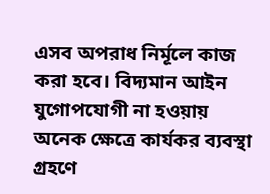এসব অপরাধ নির্মূলে কাজ করা হবে। বিদ্যমান আইন যুগোপযোগী না হওয়ায় অনেক ক্ষেত্রে কার্যকর ব্যবস্থা গ্রহণে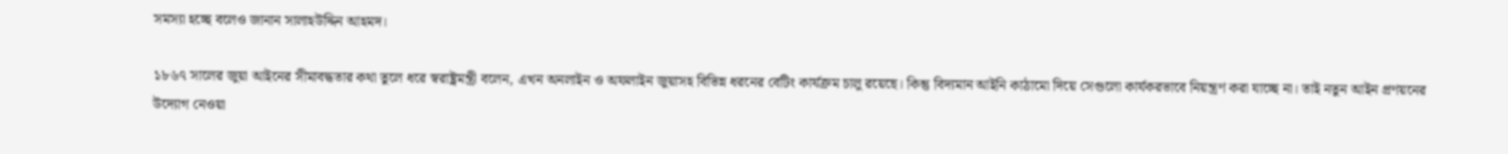সমস্যা হচ্ছে বলেও জানান সালাহউদ্দিন আহমদ।

১৮৬৭ সালের জুয়া আইনের সীমাবদ্ধতার কথা তুলে ধরে স্বরাষ্ট্রমন্ত্রী বলেন, এখন অনলাইন ও অফলাইন জুয়াসহ বিভিন্ন ধরনের বেটিং কার্যক্রম চালু রয়েছে। কিন্তু বিদ্যমান আইনি কাঠামো দিয়ে সেগুলো কার্যকরভাবে নিয়ন্ত্রণ করা যাচ্ছে না। তাই নতুন আইন প্রণয়নের উদ্যোগ নেওয়া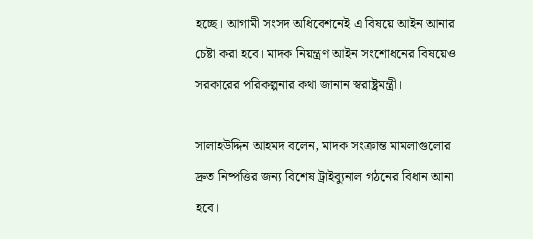হচ্ছে। আগামী সংসদ অধিবেশনেই এ বিষয়ে আইন আনার চেষ্টা করা হবে। মাদক নিয়ন্ত্রণ আইন সংশোধনের বিষয়েও সরকারের পরিকল্পনার কথা জানান স্বরাষ্ট্রমন্ত্রী।

সালাহউদ্দিন আহমদ বলেন, মাদক সংক্রান্ত মামলাগুলোর দ্রুত নিষ্পত্তির জন্য বিশেষ ট্রাইব্যুনাল গঠনের বিধান আনা হবে।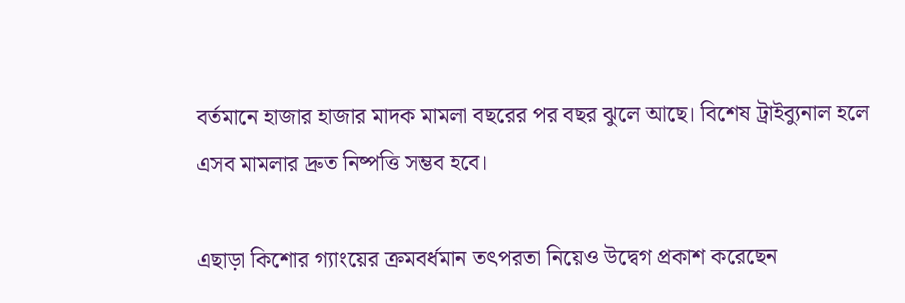বর্তমানে হাজার হাজার মাদক মামলা বছরের পর বছর ঝুলে আছে। বিশেষ ট্রাইব্যুনাল হলে এসব মামলার দ্রুত নিষ্পত্তি সম্ভব হবে।

এছাড়া কিশোর গ্যাংয়ের ক্রমবর্ধমান তৎপরতা নিয়েও উদ্বেগ প্রকাশ করেছেন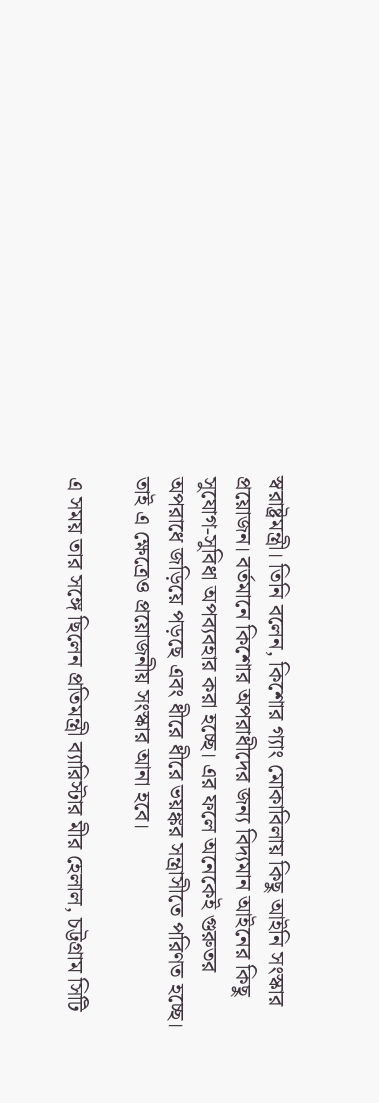স্বরাষ্ট্রমন্ত্রী। তিনি বলেন, কিশোর গ্যাং মোকাবিলায় কিছু আইনি সংস্কার প্রয়োজন। বর্তমানে কিশোর অপরাধীদের জন্য বিদ্যমান আইনের কিছু সুযোগ-সুবিধা অপব্যবহার করা হচ্ছে। এর ফলে অনেকেই গুরুতর অপরাধে জড়িয়ে পড়ছে এবং ধীরে ধীরে ভয়ঙ্কর সন্ত্রাসীতে পরিণত হচ্ছে। তাই এ ক্ষেত্রেও প্রয়োজনীয় সংস্কার আনা হবে।

এ সময় তার সঙ্গে ছিলেন প্রতিমন্ত্রী ব্যারিস্টার মীর হেলাল, চট্টগ্রাম সিটি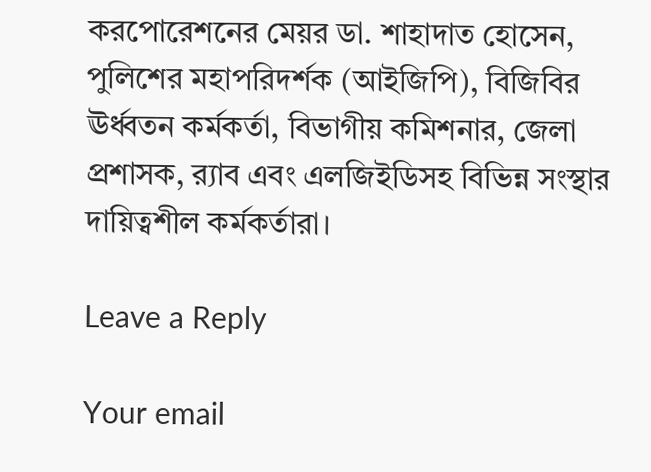করপোরেশনের মেয়র ডা. শাহাদাত হোসেন, পুলিশের মহাপরিদর্শক (আইজিপি), বিজিবির ঊর্ধ্বতন কর্মকর্তা, বিভাগীয় কমিশনার, জেলা প্রশাসক, র‌্যাব এবং এলজিইডিসহ বিভিন্ন সংস্থার দায়িত্বশীল কর্মকর্তারা।

Leave a Reply

Your email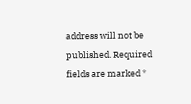address will not be published. Required fields are marked *